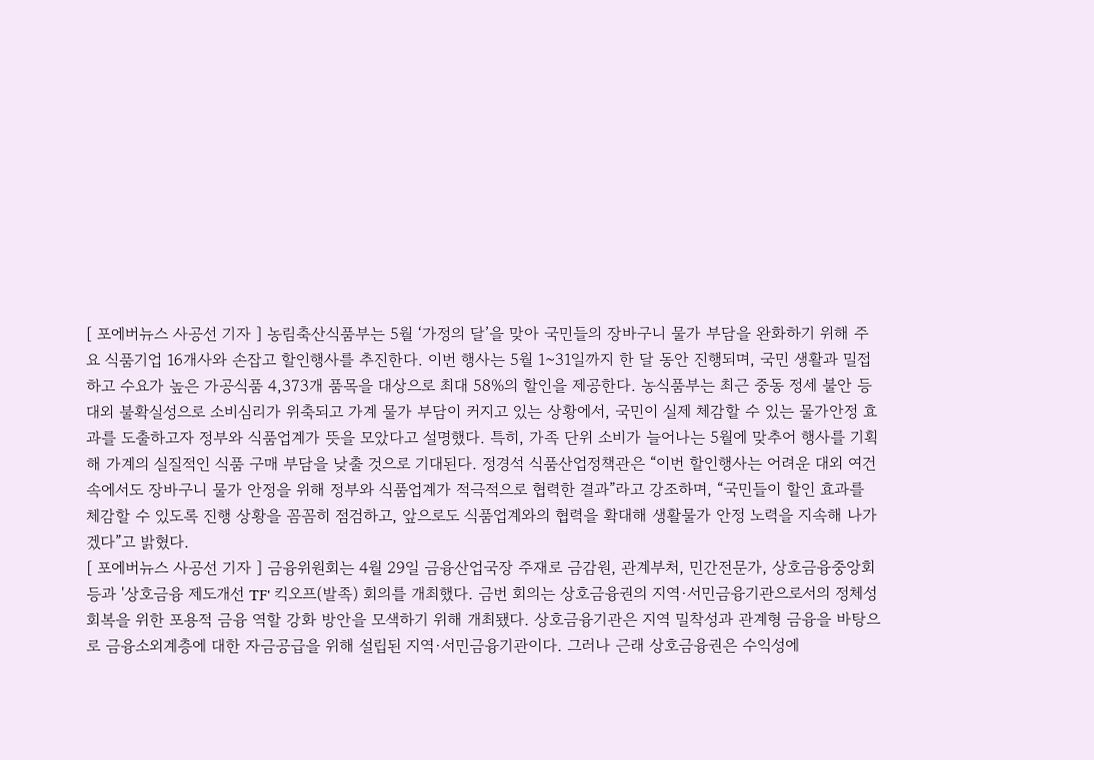[ 포에버뉴스 사공선 기자 ] 농림축산식품부는 5월 ‘가정의 달’을 맞아 국민들의 장바구니 물가 부담을 완화하기 위해 주요 식품기업 16개사와 손잡고 할인행사를 추진한다. 이번 행사는 5월 1~31일까지 한 달 동안 진행되며, 국민 생활과 밀접하고 수요가 높은 가공식품 4,373개 품목을 대상으로 최대 58%의 할인을 제공한다. 농식품부는 최근 중동 정세 불안 등 대외 불확실성으로 소비심리가 위축되고 가계 물가 부담이 커지고 있는 상황에서, 국민이 실제 체감할 수 있는 물가안정 효과를 도출하고자 정부와 식품업계가 뜻을 모았다고 설명했다. 특히, 가족 단위 소비가 늘어나는 5월에 맞추어 행사를 기획해 가계의 실질적인 식품 구매 부담을 낮출 것으로 기대된다. 정경석 식품산업정책관은 “이번 할인행사는 어려운 대외 여건 속에서도 장바구니 물가 안정을 위해 정부와 식품업계가 적극적으로 협력한 결과”라고 강조하며, “국민들이 할인 효과를 체감할 수 있도록 진행 상황을 꼼꼼히 점검하고, 앞으로도 식품업계와의 협력을 확대해 생활물가 안정 노력을 지속해 나가겠다”고 밝혔다.
[ 포에버뉴스 사공선 기자 ] 금융위원회는 4월 29일 금융산업국장 주재로 금감원, 관계부처, 민간전문가, 상호금융중앙회 등과 '상호금융 제도개선 TF' 킥오프(발족) 회의를 개최했다. 금번 회의는 상호금융권의 지역·서민금융기관으로서의 정체성 회복을 위한 포용적 금융 역할 강화 방안을 모색하기 위해 개최됐다. 상호금융기관은 지역 밀착성과 관계형 금융을 바탕으로 금융소외계층에 대한 자금공급을 위해 설립된 지역·서민금융기관이다. 그러나 근래 상호금융권은 수익성에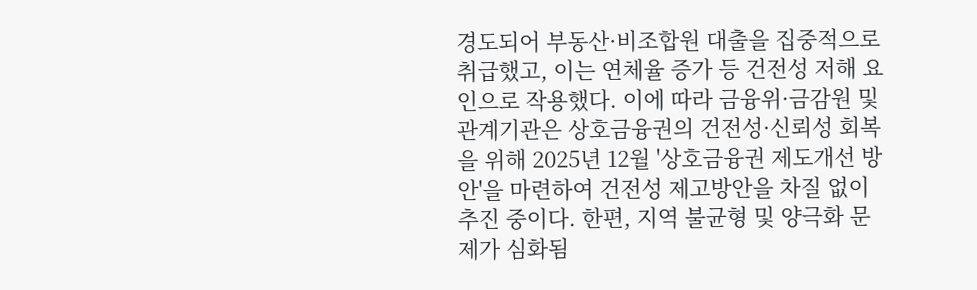경도되어 부동산·비조합원 대출을 집중적으로 취급했고, 이는 연체율 증가 등 건전성 저해 요인으로 작용했다. 이에 따라 금융위·금감원 및 관계기관은 상호금융권의 건전성·신뢰성 회복을 위해 2025년 12월 '상호금융권 제도개선 방안'을 마련하여 건전성 제고방안을 차질 없이 추진 중이다. 한편, 지역 불균형 및 양극화 문제가 심화됨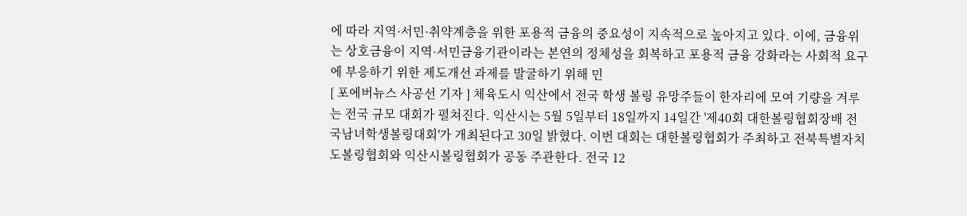에 따라 지역·서민·취약계층을 위한 포용적 금융의 중요성이 지속적으로 높아지고 있다. 이에, 금융위는 상호금융이 지역·서민금융기관이라는 본연의 정체성을 회복하고 포용적 금융 강화라는 사회적 요구에 부응하기 위한 제도개선 과제를 발굴하기 위해 민
[ 포에버뉴스 사공선 기자 ] 체육도시 익산에서 전국 학생 볼링 유망주들이 한자리에 모여 기량을 겨루는 전국 규모 대회가 펼쳐진다. 익산시는 5월 5일부터 18일까지 14일간 '제40회 대한볼링협회장배 전국남녀학생볼링대회'가 개최된다고 30일 밝혔다. 이번 대회는 대한볼링협회가 주최하고 전북특별자치도볼링협회와 익산시볼링협회가 공동 주관한다. 전국 12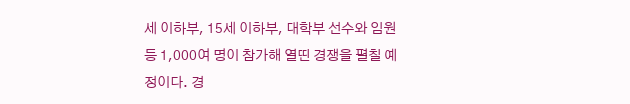세 이하부, 15세 이하부, 대학부 선수와 임원 등 1,000여 명이 참가해 열띤 경쟁을 펼칠 예정이다. 경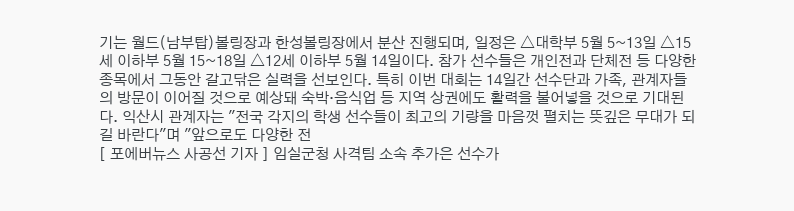기는 월드(남부탑)볼링장과 한성볼링장에서 분산 진행되며, 일정은 △대학부 5월 5~13일 △15세 이하부 5월 15~18일 △12세 이하부 5월 14일이다. 참가 선수들은 개인전과 단체전 등 다양한 종목에서 그동안 갈고닦은 실력을 선보인다. 특히 이번 대회는 14일간 선수단과 가족, 관계자들의 방문이 이어질 것으로 예상돼 숙박·음식업 등 지역 상권에도 활력을 불어넣을 것으로 기대된다. 익산시 관계자는 "전국 각지의 학생 선수들이 최고의 기량을 마음껏 펼치는 뜻깊은 무대가 되길 바란다"며 "앞으로도 다양한 전
[ 포에버뉴스 사공선 기자 ] 임실군청 사격팀 소속 추가은 선수가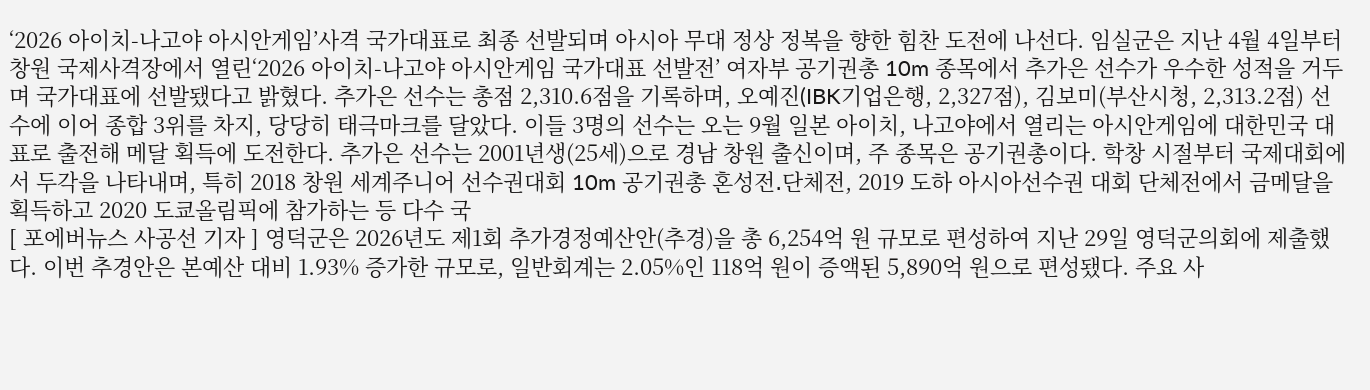‘2026 아이치-나고야 아시안게임’사격 국가대표로 최종 선발되며 아시아 무대 정상 정복을 향한 힘찬 도전에 나선다. 임실군은 지난 4월 4일부터 창원 국제사격장에서 열린‘2026 아이치-나고야 아시안게임 국가대표 선발전’ 여자부 공기권총 10m 종목에서 추가은 선수가 우수한 성적을 거두며 국가대표에 선발됐다고 밝혔다. 추가은 선수는 총점 2,310.6점을 기록하며, 오예진(IBK기업은행, 2,327점), 김보미(부산시청, 2,313.2점) 선수에 이어 종합 3위를 차지, 당당히 태극마크를 달았다. 이들 3명의 선수는 오는 9월 일본 아이치, 나고야에서 열리는 아시안게임에 대한민국 대표로 출전해 메달 획득에 도전한다. 추가은 선수는 2001년생(25세)으로 경남 창원 출신이며, 주 종목은 공기권총이다. 학창 시절부터 국제대회에서 두각을 나타내며, 특히 2018 창원 세계주니어 선수권대회 10m 공기권총 혼성전․단체전, 2019 도하 아시아선수권 대회 단체전에서 금메달을 획득하고 2020 도쿄올림픽에 참가하는 등 다수 국
[ 포에버뉴스 사공선 기자 ] 영덕군은 2026년도 제1회 추가경정예산안(추경)을 총 6,254억 원 규모로 편성하여 지난 29일 영덕군의회에 제출했다. 이번 추경안은 본예산 대비 1.93% 증가한 규모로, 일반회계는 2.05%인 118억 원이 증액된 5,890억 원으로 편성됐다. 주요 사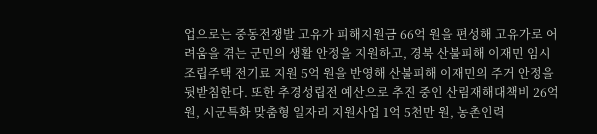업으로는 중동전쟁발 고유가 피해지원금 66억 원을 편성해 고유가로 어려움을 겪는 군민의 생활 안정을 지원하고, 경북 산불피해 이재민 임시조립주택 전기료 지원 5억 원을 반영해 산불피해 이재민의 주거 안정을 뒷받침한다. 또한 추경성립전 예산으로 추진 중인 산림재해대책비 26억 원, 시군특화 맞춤형 일자리 지원사업 1억 5천만 원, 농촌인력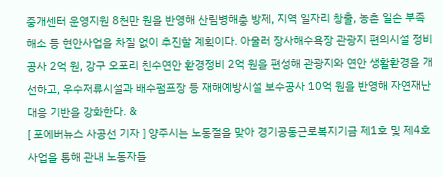중개센터 운영지원 8천만 원을 반영해 산림병해충 방제, 지역 일자리 창출, 농촌 일손 부족 해소 등 현안사업을 차질 없이 추진할 계획이다. 아울러 장사해수욕장 관광지 편의시설 정비공사 2억 원, 강구 오포리 친수연안 환경정비 2억 원을 편성해 관광지와 연안 생활환경을 개선하고, 우수저류시설과 배수펌프장 등 재해예방시설 보수공사 10억 원을 반영해 자연재난 대응 기반을 강화한다. &
[ 포에버뉴스 사공선 기자 ] 양주시는 노동절을 맞아 경기공동근로복지기금 제1호 및 제4호 사업을 통해 관내 노동자들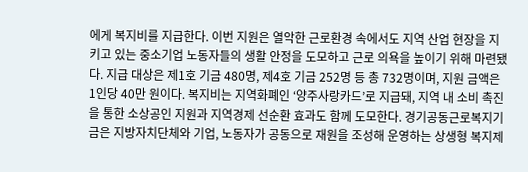에게 복지비를 지급한다. 이번 지원은 열악한 근로환경 속에서도 지역 산업 현장을 지키고 있는 중소기업 노동자들의 생활 안정을 도모하고 근로 의욕을 높이기 위해 마련됐다. 지급 대상은 제1호 기금 480명, 제4호 기금 252명 등 총 732명이며, 지원 금액은 1인당 40만 원이다. 복지비는 지역화폐인 ‘양주사랑카드’로 지급돼, 지역 내 소비 촉진을 통한 소상공인 지원과 지역경제 선순환 효과도 함께 도모한다. 경기공동근로복지기금은 지방자치단체와 기업, 노동자가 공동으로 재원을 조성해 운영하는 상생형 복지제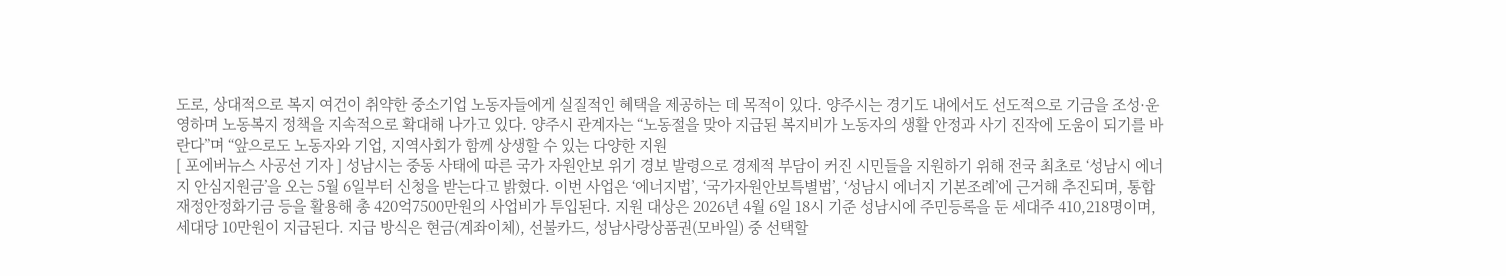도로, 상대적으로 복지 여건이 취약한 중소기업 노동자들에게 실질적인 혜택을 제공하는 데 목적이 있다. 양주시는 경기도 내에서도 선도적으로 기금을 조성·운영하며 노동복지 정책을 지속적으로 확대해 나가고 있다. 양주시 관계자는 “노동절을 맞아 지급된 복지비가 노동자의 생활 안정과 사기 진작에 도움이 되기를 바란다”며 “앞으로도 노동자와 기업, 지역사회가 함께 상생할 수 있는 다양한 지원
[ 포에버뉴스 사공선 기자 ] 성남시는 중동 사태에 따른 국가 자원안보 위기 경보 발령으로 경제적 부담이 커진 시민들을 지원하기 위해 전국 최초로 ‘성남시 에너지 안심지원금’을 오는 5월 6일부터 신청을 받는다고 밝혔다. 이번 사업은 ‘에너지법’, ‘국가자원안보특별법’, ‘성남시 에너지 기본조례’에 근거해 추진되며, 통합재정안정화기금 등을 활용해 총 420억7500만원의 사업비가 투입된다. 지원 대상은 2026년 4월 6일 18시 기준 성남시에 주민등록을 둔 세대주 410,218명이며, 세대당 10만원이 지급된다. 지급 방식은 현금(계좌이체), 선불카드, 성남사랑상품권(모바일) 중 선택할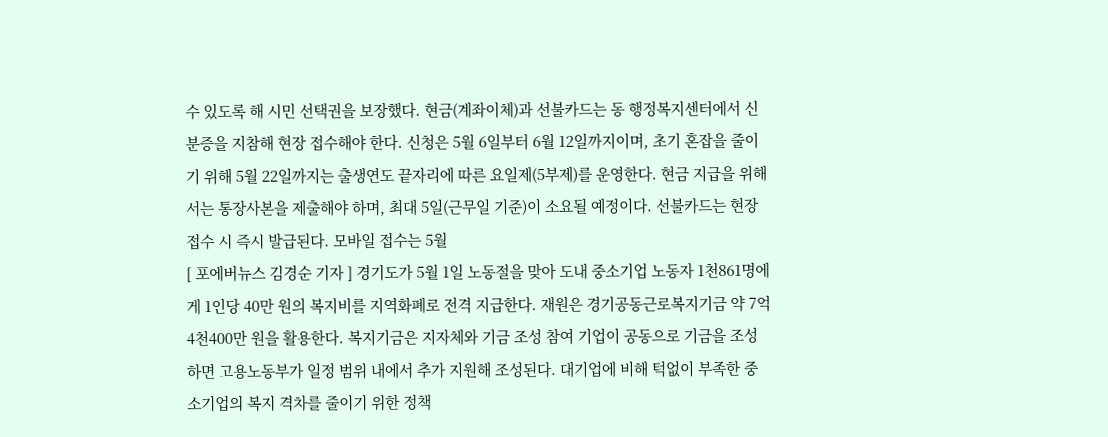수 있도록 해 시민 선택권을 보장했다. 현금(계좌이체)과 선불카드는 동 행정복지센터에서 신분증을 지참해 현장 접수해야 한다. 신청은 5월 6일부터 6월 12일까지이며, 초기 혼잡을 줄이기 위해 5월 22일까지는 출생연도 끝자리에 따른 요일제(5부제)를 운영한다. 현금 지급을 위해서는 통장사본을 제출해야 하며, 최대 5일(근무일 기준)이 소요될 예정이다. 선불카드는 현장 접수 시 즉시 발급된다. 모바일 접수는 5월
[ 포에버뉴스 김경순 기자 ] 경기도가 5월 1일 노동절을 맞아 도내 중소기업 노동자 1천861명에게 1인당 40만 원의 복지비를 지역화폐로 전격 지급한다. 재원은 경기공동근로복지기금 약 7억 4천400만 원을 활용한다. 복지기금은 지자체와 기금 조성 참여 기업이 공동으로 기금을 조성하면 고용노동부가 일정 범위 내에서 추가 지원해 조성된다. 대기업에 비해 턱없이 부족한 중소기업의 복지 격차를 줄이기 위한 정책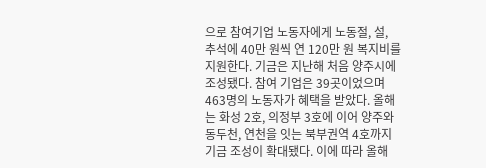으로 참여기업 노동자에게 노동절, 설, 추석에 40만 원씩 연 120만 원 복지비를 지원한다. 기금은 지난해 처음 양주시에 조성됐다. 참여 기업은 39곳이었으며 463명의 노동자가 혜택을 받았다. 올해는 화성 2호, 의정부 3호에 이어 양주와 동두천, 연천을 잇는 북부권역 4호까지 기금 조성이 확대됐다. 이에 따라 올해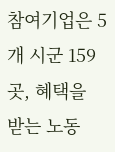참여기업은 5개 시군 159곳, 혜택을 받는 노동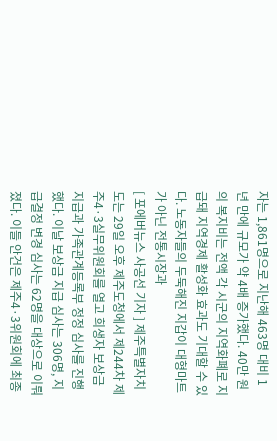자는 1,861명으로 지난해 463명 대비 1년 만에 규모가 약 4배 증가했다. 40만 원의 복지비는 전액 각 시군의 지역화폐로 지급돼 지역경제 활성화 효과도 기대할 수 있다. 노동자들의 두둑해진 지갑이 대형마트가 아닌 전통시장과
[ 포에버뉴스 사공선 기자 ] 제주특별자치도는 29일 오후 제주도청에서 제244차 제주4·3실무위원회를 열고 희생자 보상금 지급과 가족관계등록부 정정 심사를 진행했다. 이날 보상금 지급 심사는 306명, 지급결정 변경 심사는 62명을 대상으로 이뤄졌다. 이들 안건은 제주4·3위원회에 최종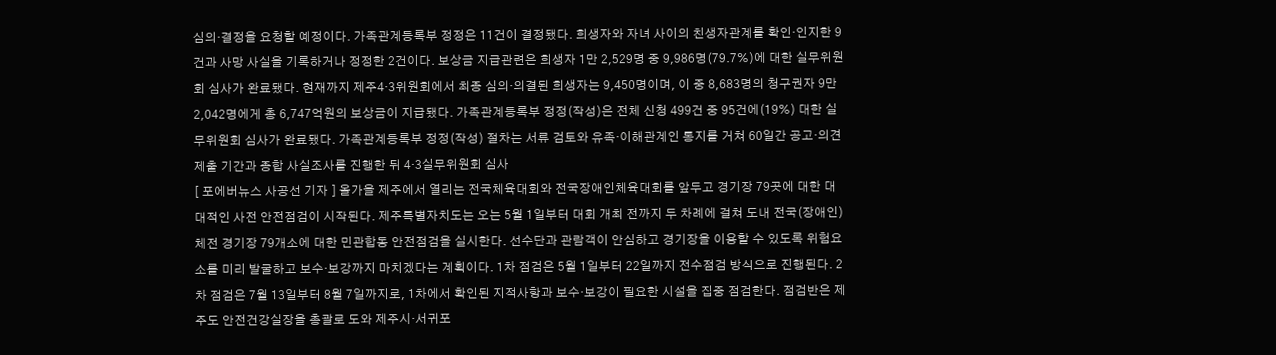심의·결정을 요청할 예정이다. 가족관계등록부 정정은 11건이 결정됐다. 희생자와 자녀 사이의 친생자관계를 확인·인지한 9건과 사망 사실을 기록하거나 정정한 2건이다. 보상금 지급관련은 희생자 1만 2,529명 중 9,986명(79.7%)에 대한 실무위원회 심사가 완료됐다. 현재까지 제주4·3위원회에서 최종 심의·의결된 희생자는 9,450명이며, 이 중 8,683명의 청구권자 9만 2,042명에게 총 6,747억원의 보상금이 지급됐다. 가족관계등록부 정정(작성)은 전체 신청 499건 중 95건에(19%) 대한 실무위원회 심사가 완료됐다. 가족관계등록부 정정(작성) 절차는 서류 검토와 유족·이해관계인 통지를 거쳐 60일간 공고·의견 제출 기간과 종합 사실조사를 진행한 뒤 4·3실무위원회 심사
[ 포에버뉴스 사공선 기자 ] 올가을 제주에서 열리는 전국체육대회와 전국장애인체육대회를 앞두고 경기장 79곳에 대한 대대적인 사전 안전점검이 시작된다. 제주특별자치도는 오는 5월 1일부터 대회 개최 전까지 두 차례에 걸쳐 도내 전국(장애인)체전 경기장 79개소에 대한 민관합동 안전점검을 실시한다. 선수단과 관람객이 안심하고 경기장을 이용할 수 있도록 위험요소를 미리 발굴하고 보수·보강까지 마치겠다는 계획이다. 1차 점검은 5월 1일부터 22일까지 전수점검 방식으로 진행된다. 2차 점검은 7월 13일부터 8월 7일까지로, 1차에서 확인된 지적사항과 보수·보강이 필요한 시설을 집중 점검한다. 점검반은 제주도 안전건강실장을 총괄로 도와 제주시·서귀포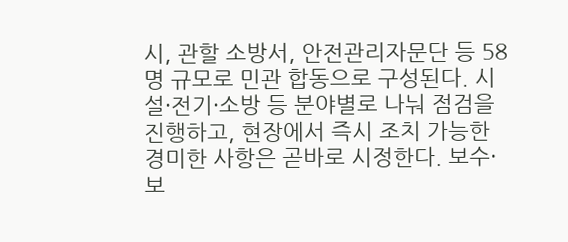시, 관할 소방서, 안전관리자문단 등 58명 규모로 민관 합동으로 구성된다. 시설·전기·소방 등 분야별로 나눠 점검을 진행하고, 현장에서 즉시 조치 가능한 경미한 사항은 곧바로 시정한다. 보수·보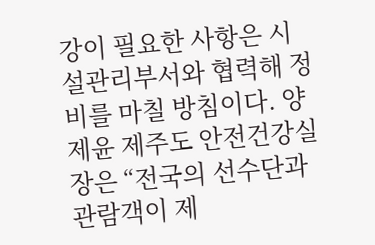강이 필요한 사항은 시설관리부서와 협력해 정비를 마칠 방침이다. 양제윤 제주도 안전건강실장은 “전국의 선수단과 관람객이 제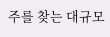주를 찾는 대규모